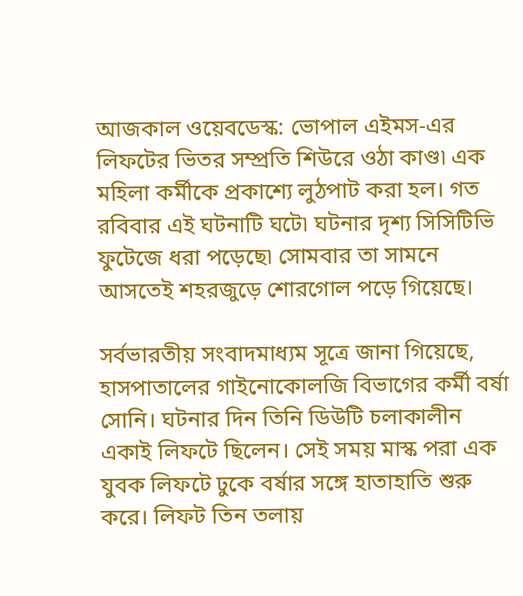আজকাল ওয়েবডেস্ক: ভোপাল এইমস-এর লিফটের ভিতর সম্প্রতি শিউরে ওঠা কাণ্ড৷ এক মহিলা কর্মীকে প্রকাশ্যে লুঠপাট করা হল। গত রবিবার এই ঘটনাটি ঘটে৷ ঘটনার দৃশ্য সিসিটিভি ফুটেজে ধরা পড়েছে৷ সোমবার তা সামনে আসতেই শহরজুড়ে শোরগোল পড়ে গিয়েছে।

সর্বভারতীয় সংবাদমাধ্যম সূত্রে জানা গিয়েছে, হাসপাতালের গাইনোকোলজি বিভাগের কর্মী বর্ষা সোনি। ঘটনার দিন তিনি ডিউটি চলাকালীন একাই লিফটে ছিলেন। সেই সময় মাস্ক পরা এক যুবক লিফটে ঢুকে বর্ষার সঙ্গে হাতাহাতি শুরু করে। লিফট তিন তলায়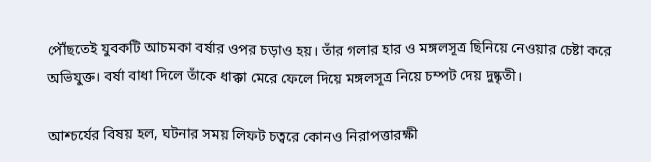পৌঁছতেই যুবকটি আচমকা বর্ষার ওপর চড়াও হয়। তাঁর গলার হার ও মঙ্গলসূত্র ছিনিয়ে নেওয়ার চেষ্টা করে অভিযুক্ত। বর্ষা বাধা দিলে তাঁকে ধাক্কা মেরে ফেলে দিয়ে মঙ্গলসূত্র নিয়ে চম্পট দেয় দুষ্কৃতী।

আশ্চর্যের বিষয় হল, ঘটনার সময় লিফট চত্বরে কোনও নিরাপত্তারক্ষী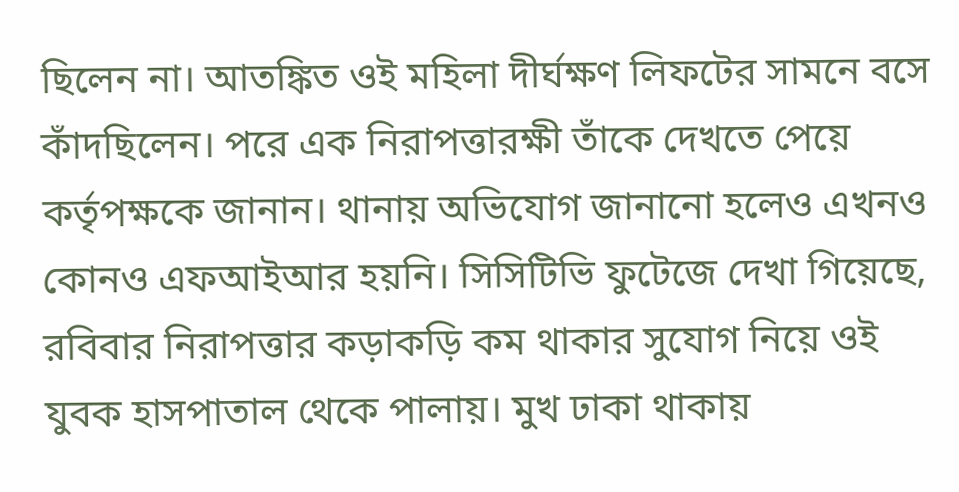ছিলেন না। আতঙ্কিত ওই মহিলা দীর্ঘক্ষণ লিফটের সামনে বসে কাঁদছিলেন। পরে এক নিরাপত্তারক্ষী তাঁকে দেখতে পেয়ে কর্তৃপক্ষকে জানান। থানায় অভিযোগ জানানো হলেও এখনও কোনও এফআইআর হয়নি। সিসিটিভি ফুটেজে দেখা গিয়েছে, রবিবার নিরাপত্তার কড়াকড়ি কম থাকার সুযোগ নিয়ে ওই যুবক হাসপাতাল থেকে পালায়। মুখ ঢাকা থাকায়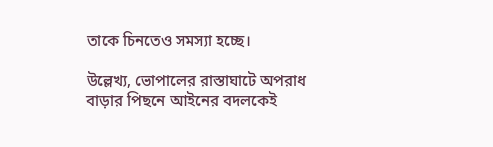তাকে চিনতেও সমস্যা হচ্ছে।

উল্লেখ্য, ভোপালের রাস্তাঘাটে অপরাধ বাড়ার পিছনে আইনের বদলকেই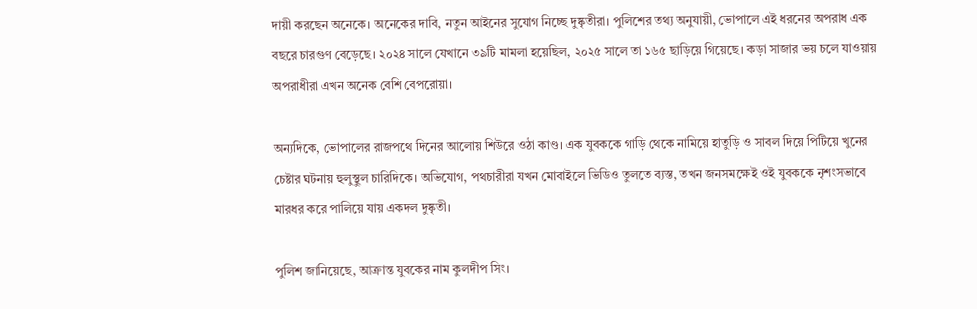দায়ী করছেন অনেকে। অনেকের দাবি, নতুন আইনের সুযোগ নিচ্ছে দুষ্কৃতীরা। পুলিশের তথ্য অনুযায়ী, ভোপালে এই ধরনের অপরাধ এক বছরে চারগুণ বেড়েছে। ২০২৪ সালে যেখানে ৩৯টি মামলা হয়েছিল, ২০২৫ সালে তা ১৬৫ ছাড়িয়ে গিয়েছে। কড়া সাজার ভয় চলে যাওয়ায় অপরাধীরা এখন অনেক বেশি বেপরোয়া।

অন্যদিকে, ভোপালের রাজপথে দিনের আলোয় শিউরে ওঠা কাণ্ড। এক যুবককে গাড়ি থেকে নামিয়ে হাতুড়ি ও সাবল দিয়ে পিটিয়ে খুনের চেষ্টার ঘটনায় হুলুস্থুল চারিদিকে। অভিযোগ, পথচারীরা যখন মোবাইলে ভিডিও তুলতে ব্যস্ত, তখন জনসমক্ষেই ওই যুবককে নৃশংসভাবে মারধর করে পালিয়ে যায় একদল দুষ্কৃতী।

পুলিশ জানিয়েছে, আক্রান্ত যুবকের নাম কুলদীপ সিং।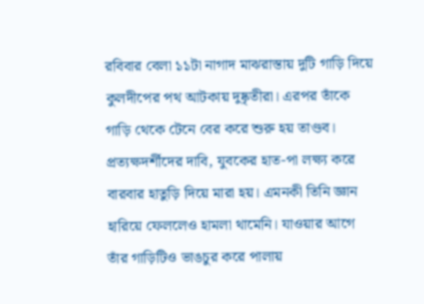রবিবার বেলা ১১টা নাগাদ মাঝরাস্তায় দুটি গাড়ি দিয়ে কুলদীপের পথ আটকায় দুষ্কৃতীরা। এরপর তাঁকে গাড়ি থেকে টেনে বের করে শুরু হয় তাণ্ডব। প্রত্যক্ষদর্শীদের দাবি, যুবকের হাত-পা লক্ষ্য করে বারবার হাতুড়ি দিয়ে মারা হয়। এমনকী তিনি জ্ঞান হারিয়ে ফেললেও হামলা থামেনি। যাওয়ার আগে তাঁর গাড়িটিও ভাঙচুর করে পালায়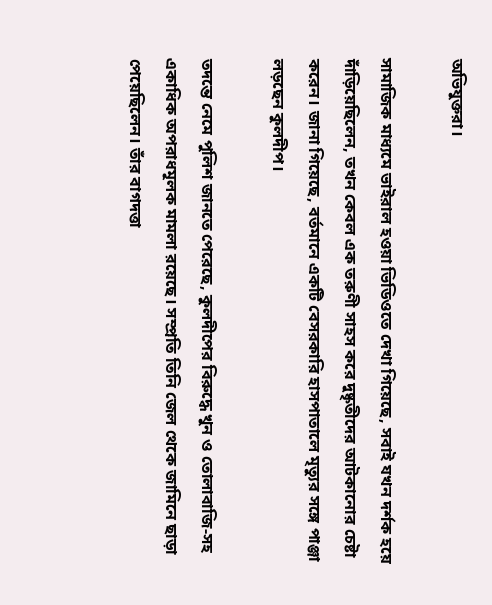অভিযুক্তরা।

সামাজিক মাধ্যমে ভাইরাল হওয়া ভিডিওতে দেখা গিয়েছে, সবাই যখন দর্শক হয়ে দাঁড়িয়েছিলেন, তখন কেবল এক তরুণী সাহস করে দুষ্কৃতীদের আটকানোর চেষ্টা করেন। জানা গিয়েছে, বর্তমানে একটি বেসরকারি হাসপাতালে মৃত্যুর সঙ্গে পাঞ্জা লড়ছেন কুলদীপ।

তদন্তে নেমে পুলিশ জানতে পেরেছে, কুলদীপের বিরুদ্ধে খুন ও তোলাবাজি-সহ একাধিক অপরাধমূলক মামলা রয়েছে। সম্প্রতি তিনি জেল থেকে জামিনে ছাড়া পেয়েছিলেন। তাঁর বাগদত্তা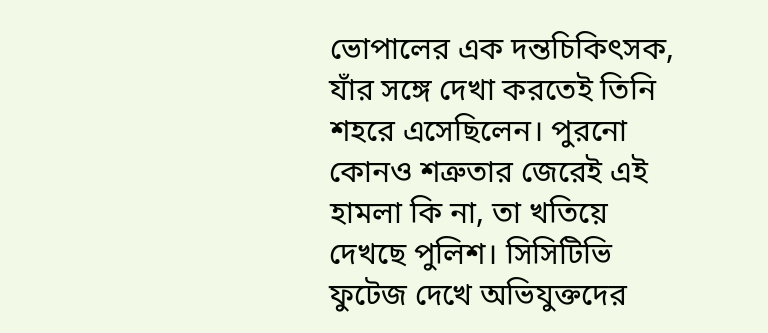ভোপালের এক দন্তচিকিৎসক, যাঁর সঙ্গে দেখা করতেই তিনি শহরে এসেছিলেন। পুরনো কোনও শত্রুতার জেরেই এই হামলা কি না, তা খতিয়ে দেখছে পুলিশ। সিসিটিভি ফুটেজ দেখে অভিযুক্তদের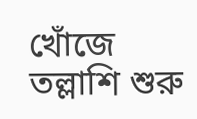খোঁজে তল্লাশি শুরু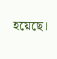হয়েছে।